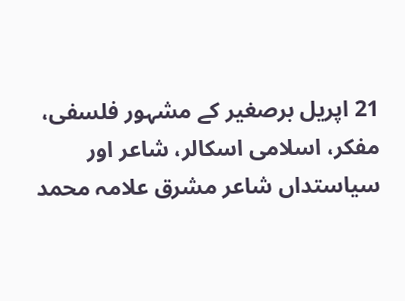21 اپریل برصغیر کے مشہور فلسفی، مفکر، اسلامی اسکالر، شاعر اور سیاستداں شاعر مشرق علامہ محمد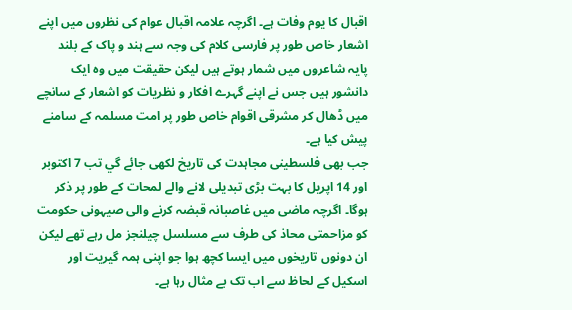اقبال کا یوم وفات ہے۔ اگرچہ علامہ اقبال عوام کی نظروں میں اپنے اشعار خاص طور پر فارسی کلام کی وجہ سے ہند و پاک کے بلند پایہ شاعروں میں شمار ہوتے ہیں لیکن حقیقت میں وہ ایک دانشور ہیں جس نے اپنے گہرے افکار و نظریات کو اشعار کے سانچے میں ڈھال کر مشرقی اقوام خاص طور پر امت مسلمہ کے سامنے پیش کیا ہے۔
جب بھی فلسطینی مجاہدت کی تاریخ لکھی جائے گي تب 7 اکتوبر اور 14 اپریل کا بہت بڑی تبدیلی لانے والے لمحات کے طور پر ذکر ہوگا۔ اگرچہ ماضی میں غاصبانہ قبضہ کرنے والی صیہونی حکومت کو مزاحمتی محاذ کی طرف سے مسلسل چیلنجز مل رہے تھے لیکن ان دونوں تاریخوں میں ایسا کچھ ہوا جو اپنی ہمہ گيریت اور اسکیل کے لحاظ سے اب تک بے مثال رہا ہے۔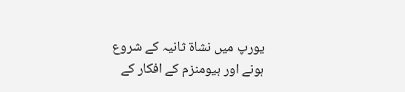یورپ میں نشاۃ ثانیہ کے شروع ہونے اور ہیومنزم کے افکار کے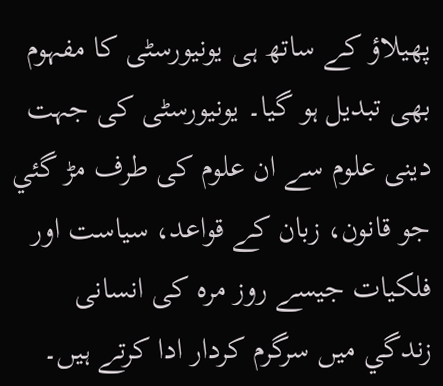پھیلاؤ کے ساتھ ہی یونیورسٹی کا مفہوم بھی تبدیل ہو گيا۔ یونیورسٹی کی جہت دینی علوم سے ان علوم کی طرف مڑ گئي جو قانون، زبان کے قواعد، سیاست اور فلکیات جیسے روز مرہ کی انسانی زندگي میں سرگرم کردار ادا کرتے ہیں۔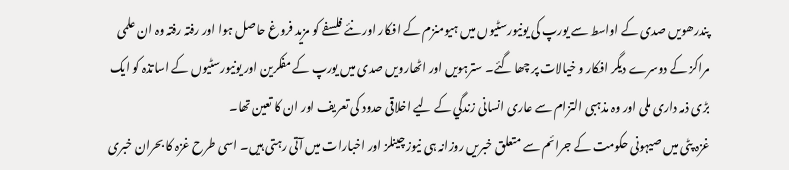پندرھویں صدی کے اواسط سے یورپ کی یونیورسٹیوں میں ہیومنزم کے افکار اور نئے فلسفے کو مزید فروغ حاصل ہوا اور رفتہ رفتہ وہ ان علمی مراکز کے دوسرے دیگر افکار و خیالات پر چھا گئے۔ سترہویں اور اٹھارویں صدی میں یورپ کے مفکرین اور یونیورسٹیوں کے اساتذہ کو ایک بڑی ذمہ داری ملی اور وہ مذہبی التزام سے عاری انسانی زندگي کے لیے اخلاقی حدود کی تعریف اور ان کا تعین تھا۔
غزہ پٹی میں صیہونی حکومت کے جرائم سے متعلق خبریں روزانہ ہی نیوز چینلز اور اخبارات میں آتی رہتی ہیں۔ اسی طرح غزہ کا بحران خبری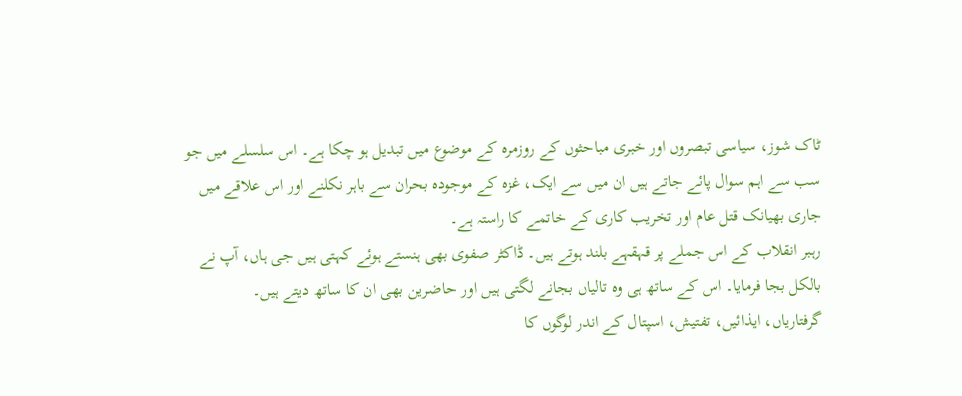ٹاک شوز، سیاسی تبصروں اور خبری مباحثوں کے روزمرہ کے موضوع میں تبدیل ہو چکا ہے۔ اس سلسلے میں جو سب سے اہم سوال پائے جاتے ہیں ان میں سے ایک، غزہ کے موجودہ بحران سے باہر نکلنے اور اس علاقے میں جاری بھیانک قتل عام اور تخریب کاری کے خاتمے کا راستہ ہے۔
رہبر انقلاب کے اس جملے پر قہقہے بلند ہوتے ہیں۔ ڈاکٹر صفوی بھی ہنستے ہوئے کہتی ہیں جی ہاں، آپ نے بالکل بجا فرمایا۔ اس کے ساتھ ہی وہ تالیاں بجانے لگتی ہیں اور حاضرین بھی ان کا ساتھ دیتے ہیں۔
گرفتاریاں، ایذائیں، تفتیش، اسپتال کے اندر لوگوں کا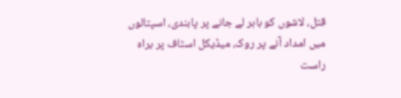قتل، لاشوں کو باہر لے جانے پر پابندی، اسپتالوں میں امداد آنے پر روک، میڈیکل اسٹاف پر براہ راست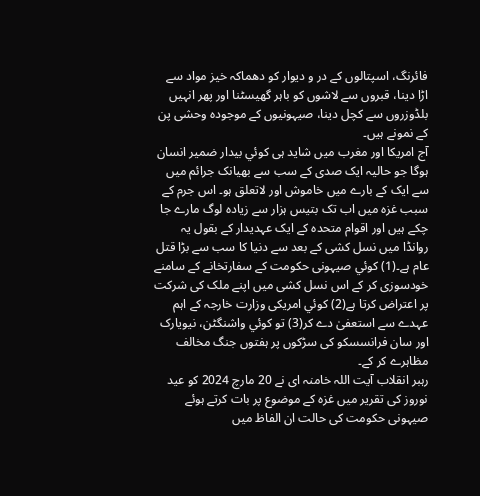فائرنگ، اسپتالوں کے در و دیوار کو دھماکہ خیز مواد سے اڑا دینا، قبروں سے لاشوں کو باہر گھیسٹنا اور پھر انہیں بلڈوزروں سے کچل دینا، صیہونیوں کے موجودہ وحشی پن کے نمونے ہیں۔
آج امریکا اور مغرب میں شاید ہی کوئي بیدار ضمیر انسان ہوگا جو حالیہ ایک صدی کے سب سے بھیانک جرائم میں سے ایک کے بارے میں خاموش اور لاتعلق ہو۔ اس جرم کے سبب غزہ میں اب تک بتیس ہزار سے زیادہ لوگ مارے جا چکے ہیں اور اقوام متحدہ کے ایک عہدیدار کے بقول یہ روانڈا میں نسل کشی کے بعد سے دنیا کا سب سے بڑا قتل عام ہے۔(1) کوئي صیہونی حکومت کے سفارتخانے کے سامنے خودسوزی کر کے اس نسل کشی میں اپنے ملک کی شرکت پر اعتراض کرتا ہے(2) کوئي امریکی وزارت خارجہ کے اہم عہدے سے استعفیٰ دے کر(3) تو کوئي واشنگٹن، نیویارک اور سان فرانسسکو کی سڑکوں پر ہفتوں جنگ مخالف مظاہرے کر کے۔
رہبر انقلاب آیت اللہ خامنہ ای نے 20 مارچ 2024 کو عید نوروز کی تقریر میں غزہ کے موضوع پر بات کرتے ہوئے صیہونی حکومت کی حالت ان الفاظ میں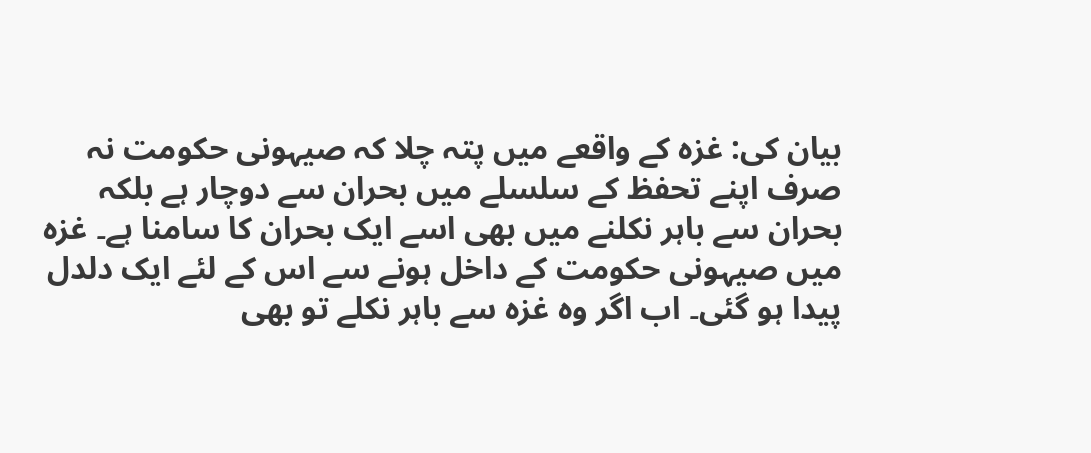بیان کی: غزہ کے واقعے میں پتہ چلا کہ صیہونی حکومت نہ صرف اپنے تحفظ کے سلسلے میں بحران سے دوچار ہے بلکہ بحران سے باہر نکلنے میں بھی اسے ایک بحران کا سامنا ہے۔ غزہ میں صیہونی حکومت کے داخل ہونے سے اس کے لئے ایک دلدل پیدا ہو گئی۔ اب اگر وہ غزہ سے باہر نکلے تو بھی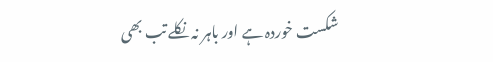شکست خوردہ ہے اور باہر نہ نکلے تب بھی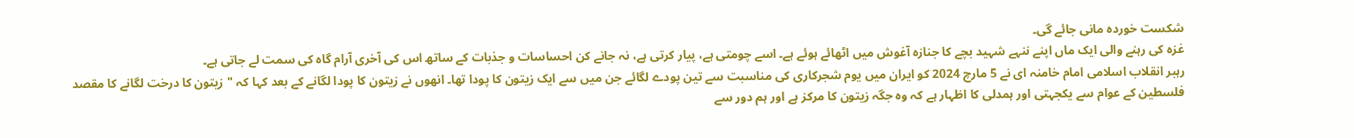شکست خوردہ مانی جائے گی۔
غزہ کی رہنے والی ایک ماں اپنے ننہے شہید بچے کا جنازہ آغوش میں اٹھائے ہوئے ہے۔ اسے چومتی ہے، پیار کرتی ہے، نہ جانے کن احساسات و جذبات کے ساتھ اس کی آخری آرام گاہ کی سمت لے جاتی ہے۔
رہبر انقلاب اسلامی امام خامنہ ای نے 5 مارچ 2024 کو ایران میں یوم شجرکاری کی مناسبت سے تین پودے لگائے جن میں سے ایک زیتون کا پودا تھا۔ انھوں نے زیتون کا پودا لگانے کے بعد کہا کہ "زیتون کا درخت لگانے کا مقصد فلسطین کے عوام سے یکجہتی اور ہمدلی کا اظہار ہے کہ وہ جگہ زیتون کا مرکز ہے اور ہم دور سے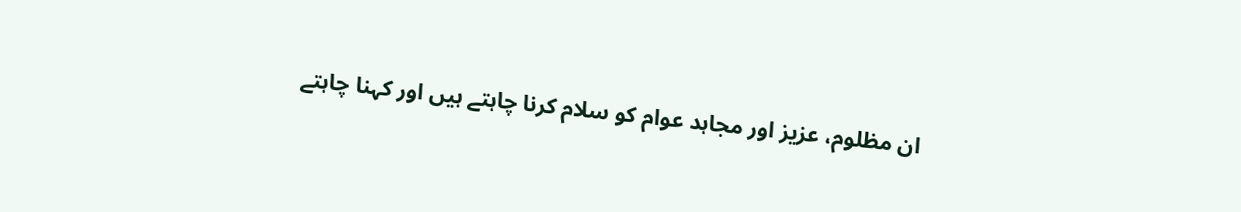ان مظلوم، عزیز اور مجاہد عوام کو سلام کرنا چاہتے ہیں اور کہنا چاہتے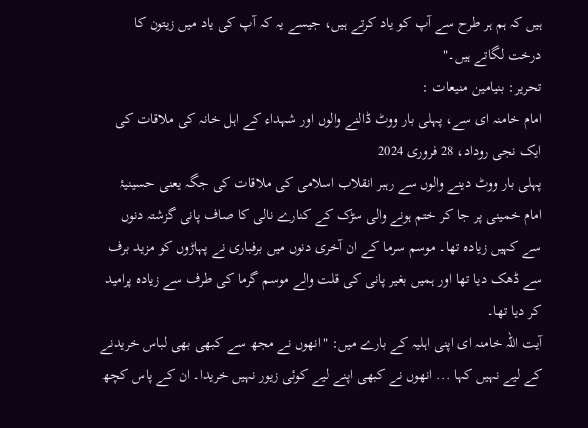ہیں کہ ہم ہر طرح سے آپ کو یاد کرتے ہیں، جیسے یہ کہ آپ کی یاد میں زیتون کا درخت لگاتے ہیں۔"
تحریر: بنیامین منیعات :
امام خامنہ ای سے، پہلی بار ووٹ ڈالنے والوں اور شہداء کے اہل خانہ کی ملاقات کی ایک نجی روداد، 28 فروری 2024
پہلی بار ووٹ دینے والوں سے رہبر انقلاب اسلامی کی ملاقات کی جگہ یعنی حسینیۂ امام خمینی پر جا کر ختم ہونے والی سڑک کے کنارے نالی کا صاف پانی گزشتہ دنوں سے کہیں زیادہ تھا۔ موسم سرما کے ان آخری دنوں میں برفباری نے پہاڑوں کو مزید برف سے ڈھک دیا تھا اور ہمیں بغیر پانی کی قلت والے موسم گرما کی طرف سے زیادہ پرامید کر دیا تھا۔
آیت اللہ خامنہ ای اپنی اہلیہ کے بارے میں: "انھوں نے مجھ سے کبھی بھی لباس خریدنے کے لیے نہیں کہا ... انھوں نے کبھی اپنے لیے کوئی زیور نہیں خریدا۔ ان کے پاس کچھ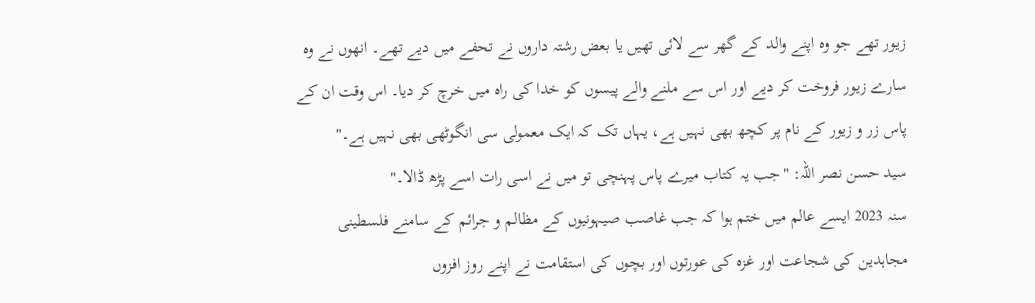زیور تھے جو وہ اپنے والد کے گھر سے لائی تھیں یا بعض رشتہ داروں نے تحفے میں دیے تھے۔ انھوں نے وہ سارے زیور فروخت کر دیے اور اس سے ملنے والے پیسوں کو خدا کی راہ میں خرچ کر دیا۔ اس وقت ان کے پاس زر و زیور کے نام پر کچھ بھی نہیں ہے، یہاں تک کہ ایک معمولی سی انگوٹھی بھی نہیں ہے۔"
سید حسن نصر اللہ: "جب یہ کتاب میرے پاس پہنچی تو میں نے اسی رات اسے پڑھ ڈالا۔"
سنہ 2023 ایسے عالم میں ختم ہوا کہ جب غاصب صیہونیوں کے مظالم و جرائم کے سامنے فلسطینی مجاہدین کی شجاعت اور غزہ کی عورتوں اور بچوں کی استقامت نے اپنے روز افزوں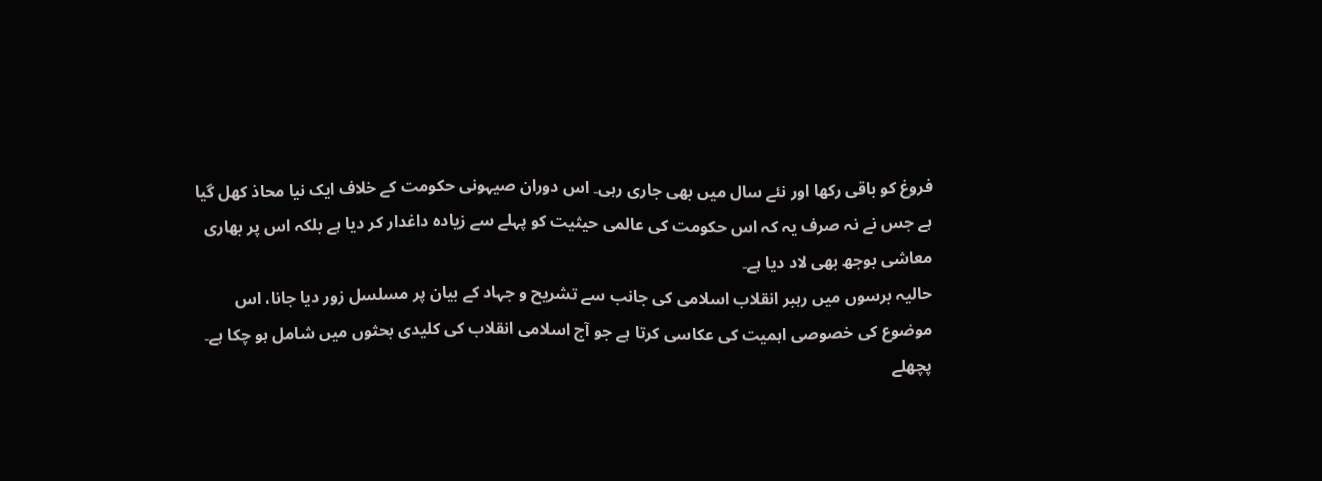فروغ کو باقی رکھا اور نئے سال میں بھی جاری رہی۔ اس دوران صیہونی حکومت کے خلاف ایک نیا محاذ کھل گيا ہے جس نے نہ صرف یہ کہ اس حکومت کی عالمی حیثیت کو پہلے سے زیادہ داغدار کر دیا ہے بلکہ اس پر بھاری معاشی بوجھ بھی لاد دیا ہے۔
حالیہ برسوں میں رہبر انقلاب اسلامی کی جانب سے تشریح و جہاد کے بیان پر مسلسل زور دیا جانا، اس موضوع کی خصوصی اہمیت کی عکاسی کرتا ہے جو آج اسلامی انقلاب کی کلیدی بحثوں میں شامل ہو چکا ہے۔
پچھلے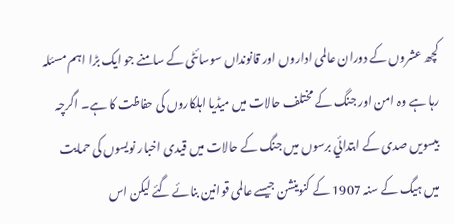کچھ عشروں کے دوران عالمی اداروں اور قانونداں سوسائٹی کے سامنے جو ایک بڑا اہم مسئلہ رہا ہے وہ امن اور جنگ کے مختلف حالات میں میڈیا اہلکاروں کی حفاظت کا ہے۔ اگرچہ بیسویں صدی کے ابتدائي برسوں میں جنگ کے حالات میں قیدی اخبار نویسوں کی حمایت میں ہیگ کے سنہ 1907 کے کنوینشن جیسے عالمی قوانین بنائے گئے لیکن اس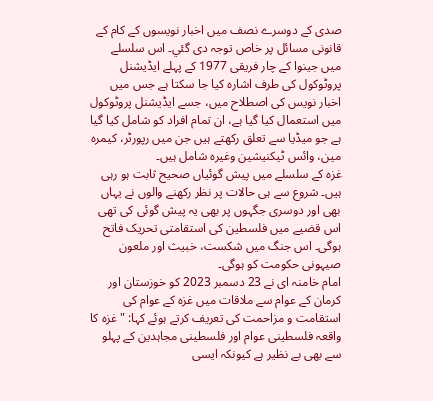صدی کے دوسرے نصف میں اخبار نویسوں کے کام کے قانونی مسائل پر خاص توجہ دی گئي۔ اس سلسلے میں جینوا کے چار فریقی 1977 کے پہلے ایڈیشنل پروٹوکول کی طرف اشارہ کیا جا سکتا ہے جس میں اخبار نویس کی اصطلاح میں، جسے ایڈیشنل پروٹوکول میں استعمال کیا گيا ہے، ان تمام افراد کو شامل کیا گيا ہے جو میڈیا سے تعلق رکھتے ہیں جن میں رپورٹر، کیمرہ مین، وائس ٹیکنیشین وغیرہ شامل ہیں۔
غزہ کے سلسلے میں پیش گوئیاں صحیح ثابت ہو رہی ہیں۔ شروع سے ہی حالات پر نظر رکھنے والوں نے یہاں بھی اور دوسری جگہوں پر بھی یہ پیش گوئی کی تھی اس قضیے میں فلسطین کی استقامتی تحریک فاتح ہوگی۔ اس جنگ میں شکست، خبیث اور ملعون صیہونی حکومت کو ہوگی۔
امام خامنہ ای نے 23 دسمبر 2023 کو خوزستان اور کرمان کے عوام سے ملاقات میں غزہ کے عوام کی استقامت و مزاحمت کی تعریف کرتے ہوئے کہا: "غزہ کا واقعہ فلسطینی عوام اور فلسطینی مجاہدین کے پہلو سے بھی بے نظیر ہے کیونکہ ایسی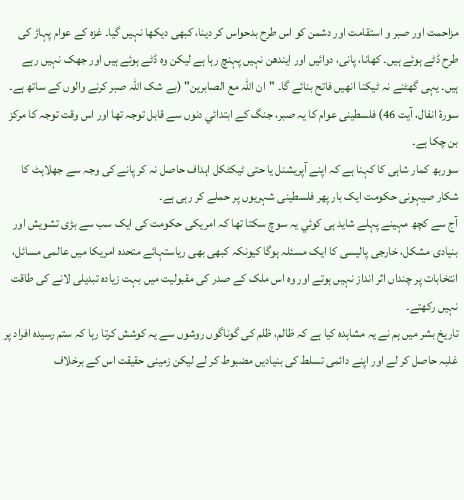مزاحمت اور صبر و استقامت اور دشمن کو اس طرح بدحواس کر دینا، کبھی دیکھا نہیں گیا۔ غزہ کے عوام پہاڑ کی طرح ڈٹے ہوئے ہیں۔ کھانا، پانی، دوائیں اور ایندھن نہیں پہنچ رہا ہے لیکن وہ ڈٹے ہوئے ہیں اور جھک نہیں رہے ہیں۔ یہی گھٹنے نہ ٹیکنا انھیں فاتح بنائے گا۔ "ان اللہ مع الصابرین" (بے شک اللہ صبر کرنے والوں کے ساتھ ہے۔ سورۂ انفال، آیت 46) فلسطینی عوام کا یہ صبر، جنگ کے ابتدائي دنوں سے قابل توجہ تھا اور اس وقت توجہ کا مرکز بن چکا ہے۔
سوربھ کمار شاہی کا کہنا ہے کہ اپنے آپریشنل یا حتی ٹیکٹکل اہداف حاصل نہ کر پانے کی وجہ سے جھلاہٹ کا شکار صیہونی حکومت ایک بار پھر فلسطینی شہریوں پر حملے کر رہی ہے۔
آج سے کچھ مہینے پہلے شاید ہی کوئي یہ سوچ سکتا تھا کہ امریکی حکومت کی ایک سب سے بڑی تشویش اور بنیادی مشکل، خارجی پالیسی کا ایک مسئلہ ہوگا کیونکہ کبھی بھی ریاستہائے متحدہ امریکا میں عالمی مسائل، انتخابات پر چنداں اثر انداز نہیں ہوتے اور وہ اس ملک کے صدر کی مقبولیت میں بہت زیادہ تبدیلی لانے کی طاقت نہیں رکھتے۔
تاریخ بشر میں ہم نے یہ مشاہدہ کیا ہے کہ ظالم، ظلم کی گوناگوں روشوں سے یہ کوشش کرتا رہا کہ ستم رسیدہ افراد پر غلبہ حاصل کر لے اور اپنے دائمی تسلط کی بنیادیں مضبوط کر لے لیکن زمینی حقیقت اس کے برخلاف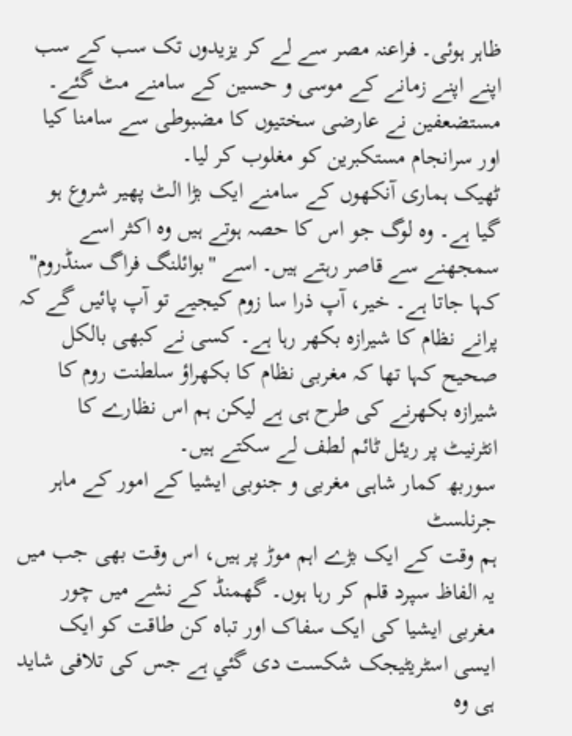ظاہر ہوئی۔ فراعنہ مصر سے لے کر یزیدوں تک سب کے سب اپنے اپنے زمانے کے موسی و حسین کے سامنے مٹ گئے۔ مستضعفین نے عارضی سختیوں کا مضبوطی سے سامنا کیا اور سرانجام مستکبرین کو مغلوب کر لیا۔
ٹھیک ہماری آنکھوں کے سامنے ایک بڑا الٹ پھیر شروع ہو گيا ہے۔ وہ لوگ جو اس کا حصہ ہوتے ہیں وہ اکثر اسے سمجھنے سے قاصر رہتے ہیں۔ اسے "بوائلنگ فراگ سنڈروم" کہا جاتا ہے۔ خیر، آپ ذرا سا زوم کیجیے تو آپ پائيں گے کہ پرانے نظام کا شیرازہ بکھر رہا ہے۔ کسی نے کبھی بالکل صحیح کہا تھا کہ مغربی نظام کا بکھراؤ سلطنت روم کا شیرازہ بکھرنے کی طرح ہی ہے لیکن ہم اس نظارے کا انٹرنیٹ پر ریئل ٹائم لطف لے سکتے ہیں۔
سوربھ کمار شاہی مغربی و جنوبی ایشیا کے امور کے ماہر جرنلسٹ
ہم وقت کے ایک بڑے اہم موڑ پر ہیں، اس وقت بھی جب میں یہ الفاظ سپرد قلم کر رہا ہوں۔ گھمنڈ کے نشے میں چور مغربی ایشیا کی ایک سفاک اور تباہ کن طاقت کو ایک ایسی اسٹریٹیجک شکست دی گئي ہے جس کی تلافی شاید ہی وہ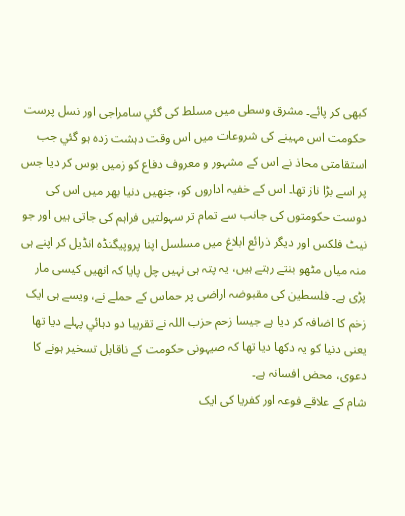کبھی کر پائے۔ مشرق وسطی میں مسلط کی گئي سامراجی اور نسل پرست حکومت اس مہینے کی شروعات میں اس وقت دہشت زدہ ہو گئي جب استقامتی محاذ نے اس کے مشہور و معروف دفاع کو زمیں بوس کر دیا جس پر اسے بڑا ناز تھا۔ اس کے خفیہ اداروں کو، جنھیں دنیا بھر میں اس کی دوست حکومتوں کی جانب سے تمام تر سہولتیں فراہم کی جاتی ہیں اور جو نیٹ فلکس اور دیگر ذرائع ابلاغ میں مسلسل اپنا پروپیگنڈہ انڈیل کر اپنے ہی منہ میاں مٹھو بنتے رہتے ہیں، یہ پتہ ہی نہیں چل پایا کہ انھیں کیسی مار پڑی ہے۔ فلسطین کی مقبوضہ اراضی پر حماس کے حملے نے، ویسے ہی ایک زخم کا اضافہ کر دیا ہے جیسا زحم حزب اللہ نے تقریبا دو دہائي پہلے دیا تھا یعنی دنیا کو یہ دکھا دیا تھا کہ صیہونی حکومت کے ناقابل تسخیر ہونے کا دعوی، محض افسانہ ہے۔
شام کے علاقے فوعہ اور کفریا کی ایک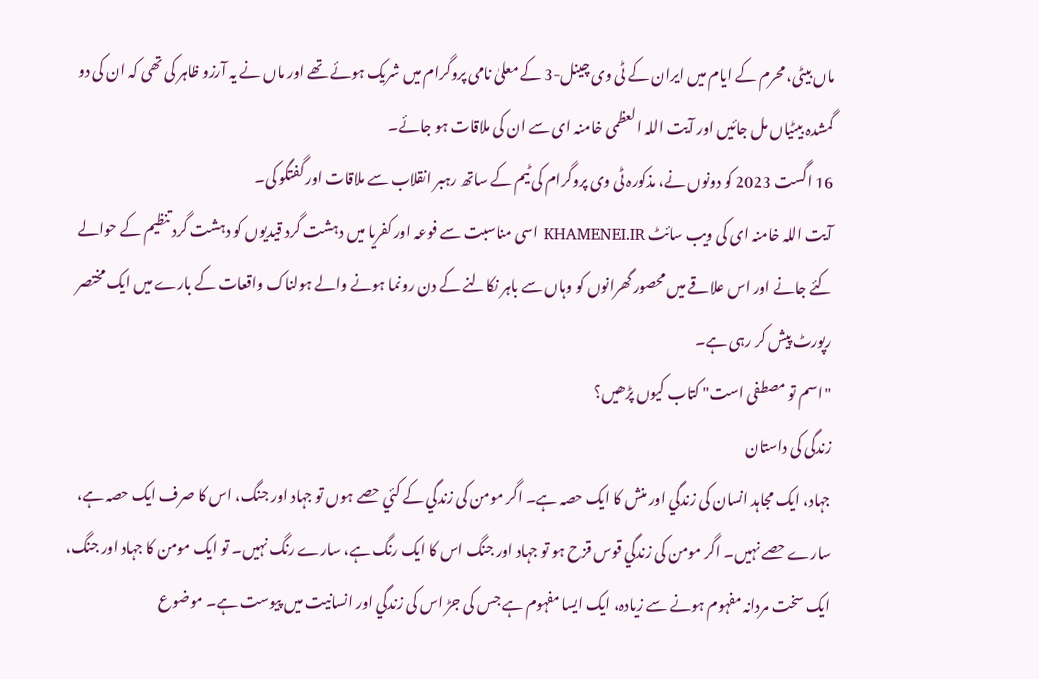ماں بیٹی، محرم کے ایام میں ایران کے ٹی وی چینل-3 کے معلیٰ نامی پروگرام میں شریک ہوئے تھے اور ماں نے یہ آرزو ظاہر کی تھی کہ ان کی دو گمشدہ بیٹیاں مل جائيں اور آيت اللہ العظمی خامنہ ای سے ان کی ملاقات ہو جائے۔
16 اگست 2023 کو دونوں نے، مذکورہ ٹی وی پروگرام کی ٹیم کے ساتھ رہبر انقلاب سے ملاقات اور گفتگو کی۔
آیت اللہ خامنہ ای کی ویب سائٹ KHAMENEI.IR اسی مناسبت سے فوعہ اور کفریا میں دہشت گرد قیدیوں کو دہشت گرد تنظیم کے حوالے کئے جانے اور اس علاقے میں محصور گھرانوں کو وہاں سے باہر نکالنے کے دن رونما ہونے والے ہولناک واقعات کے بارے میں ایک مختصر رپورٹ پیش کر رہی ہے۔
"اسم تو مصطفی است" کتاب کیوں پڑھیں؟
زندگی کی داستان
جہاد، ایک مجاہد انسان کی زندگي اور منش کا ایک حصہ ہے۔ اگر مومن کی زندگي کے کئي حصے ہوں تو جہاد اور جنگ، اس کا صرف ایک حصہ ہے، سارے حصے نہیں۔ اگر مومن کی زندگي قوس قزح ہو تو جہاد اور جنگ اس کا ایک رنگ ہے، سارے رنگ نہیں۔ تو ایک مومن کا جہاد اور جنگ، ایک سخت مردانہ مفہوم ہونے سے زیادہ، ایک ایسا مفہوم ہے جس کی جڑ اس کی زندگي اور انسانیت میں پیوست ہے۔ موضوع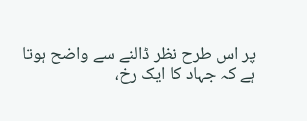پر اس طرح نظر ڈالنے سے واضح ہوتا ہے کہ جہاد کا ایک رخ،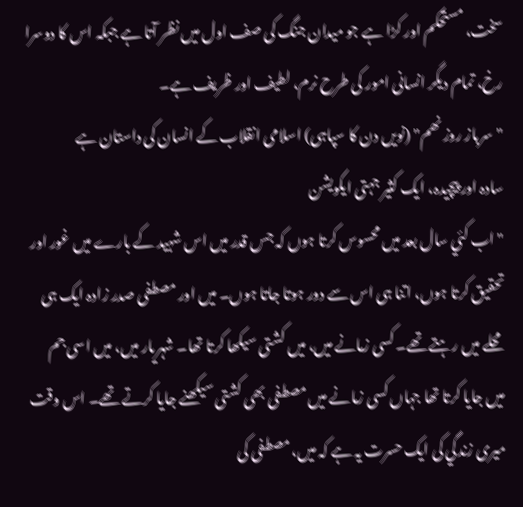سخت، مستحکم اور کڑا ہے جو میدان جنگ کی صف اول میں نظر آتا ہے جبکہ اس کا دوسرا رخ، تمام دیگر انسانی امور کی طرح نرم، لطیف اور ظریف ہے۔
"سرباز روز نھم" (نویں دن کا سپاہی) اسلامی انقلاب کے انسان کی داستان ہے
سادہ اور پیچیدہ، ایک کثیر جہتی ایکویشن
"اب کئي سال بعد میں محسوس کرتا ہوں کہ جس قدر میں اس شہید کے بارے میں غور اور تحقیق کرتا ہوں، اتنا ہی اس سے دور ہوتا جاتا ہوں۔ میں اور مصطفی صدر زادہ ایک ہی محلے میں رہتے تھے۔ کسی زمانے میں، میں کشتی سیکھا کرتا تھا۔ شہریار میں، میں اسی جم میں جایا کرتا تھا جہاں کسی زمانے میں مصطفی بھی کشتی سیکھنے جایا کرتے تھے۔ اس وقت میری زندگي کی ایک حسرت یہ ہے کہ میں، مصطفی کی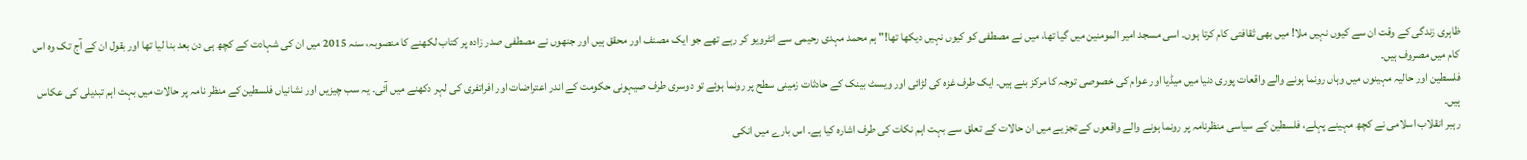ظاہری زندگی کے وقت ان سے کیوں نہیں ملا! میں بھی ثقافتی کام کرتا ہوں۔ اسی مسجد امیر المومنین میں گيا تھا، میں نے مصطفی کو کیوں نہیں دیکھا تھا!" ہم محمد مہدی رحیمی سے انٹرویو کر رہے تھے جو ایک مصنف اور محقق ہیں اور جنھوں نے مصطفی صدر زادہ پر کتاب لکھنے کا منصوبہ، سنہ 2015 میں ان کی شہادت کے کچھ ہی دن بعد بنا لیا تھا اور بقول ان کے آج تک وہ اس کام میں مصروف ہیں۔
فلسطین اور حالیہ مہینوں میں وہاں رونما ہونے والے واقعات پوری دنیا میں میڈیا اور عوام کی خصوصی توجہ کا مرکز بنے ہیں۔ ایک طرف غزہ کی لڑائی اور ویسٹ بینک کے حادثات زمینی سطح پر رونما ہوئے تو دوسری طرف صیہونی حکومت کے اندر اعتراضات اور افراتفری کی لہر دکھنے میں آئی۔ یہ سب چیزیں اور نشانیاں فلسطین کے منظر نامہ پر حالات میں بہت اہم تبدیلی کی عکاس ہیں۔
رہبر انقلاب اسلامی نے کچھ مہینے پہلے، فلسطین کے سیاسی منظرنامہ پر رونما ہونے والے واقعوں کے تجزيے میں ان حالات کے تعلق سے بہت اہم نکات کی طرف اشارہ کیا ہے۔ اس بارے میں انکی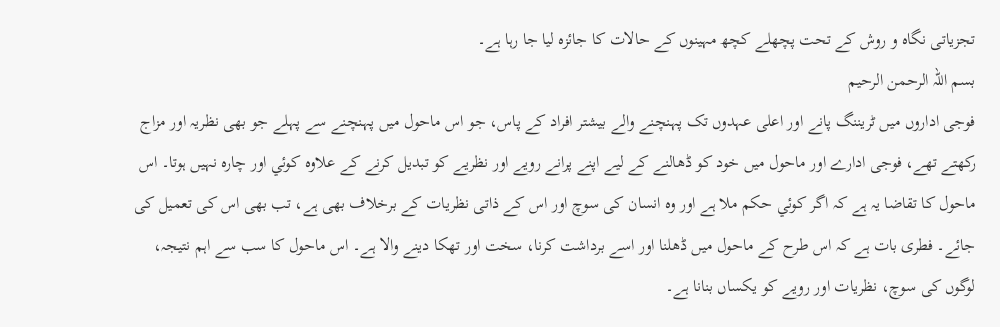تجزیاتی نگاہ و روش کے تحت پچھلے کچھ مہینوں کے حالات کا جائزہ لیا جا رہا ہے۔
بسم اللہ الرحمن الرحیم
فوجی اداروں میں ٹریننگ پانے اور اعلی عہدوں تک پہنچنے والے بیشتر افراد کے پاس، جو اس ماحول میں پہنچنے سے پہلے جو بھی نظریہ اور مزاج رکھتے تھے، فوجی ادارے اور ماحول میں خود کو ڈھالنے کے لیے اپنے پرانے رویے اور نظریے کو تبدیل کرنے کے علاوہ کوئي اور چارہ نہیں ہوتا۔ اس ماحول کا تقاضا یہ ہے کہ اگر کوئي حکم ملا ہے اور وہ انسان کی سوچ اور اس کے ذاتی نظریات کے برخلاف بھی ہے، تب بھی اس کی تعمیل کی جائے۔ فطری بات ہے کہ اس طرح کے ماحول میں ڈھلنا اور اسے برداشت کرنا، سخت اور تھکا دینے والا ہے۔ اس ماحول کا سب سے اہم نتیجہ، لوگوں کی سوچ، نظریات اور رویے کو یکساں بنانا ہے۔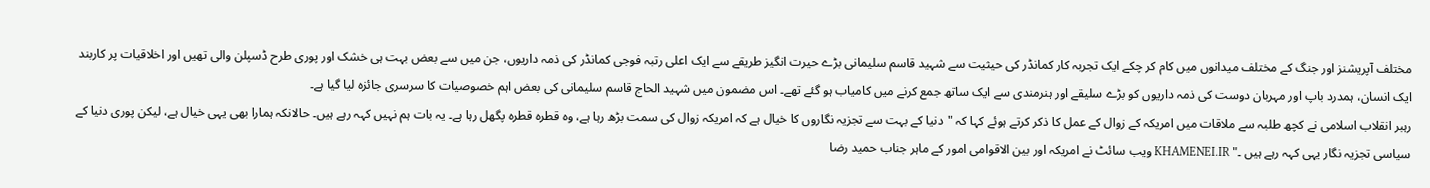مختلف آپریشنز اور جنگ کے مختلف میدانوں میں کام کر چکے ایک تجربہ کار کمانڈر کی حیثیت سے شہید قاسم سلیمانی بڑے حیرت انگیز طریقے سے ایک اعلی رتبہ فوجی کمانڈر کی ذمہ داریوں، جن میں سے بعض بہت ہی خشک اور پوری طرح ڈسپلن والی تھیں اور اخلاقیات پر کاربند ایک انسان، ہمدرد باپ اور مہربان دوست کی ذمہ داریوں کو بڑے سلیقے اور ہنرمندی سے ایک ساتھ جمع کرنے میں کامیاب ہو گئے تھے۔ اس مضمون میں شہید الحاج قاسم سلیمانی کی بعض اہم خصوصیات کا سرسری جائزہ لیا گيا ہے۔
رہبر انقلاب اسلامی نے کچھ طلبہ سے ملاقات میں امریکہ کے زوال کے عمل کا ذکر کرتے ہوئے کہا کہ "دنیا کے بہت سے تجزیہ نگاروں کا خیال ہے کہ امریکہ زوال کی سمت بڑھ رہا ہے، وہ قطرہ قطرہ پگھل رہا ہے۔ یہ بات ہم نہيں کہہ رہے ہيں۔ حالانکہ ہمارا بھی یہی خیال ہے، لیکن پوری دنیا کے سیاسی تجزیہ نگار یہی کہہ رہے ہیں ۔" KHAMENEI.IR ویب سائٹ نے امریکہ اور بین الاقوامی امور کے ماہر جناب حمید رضا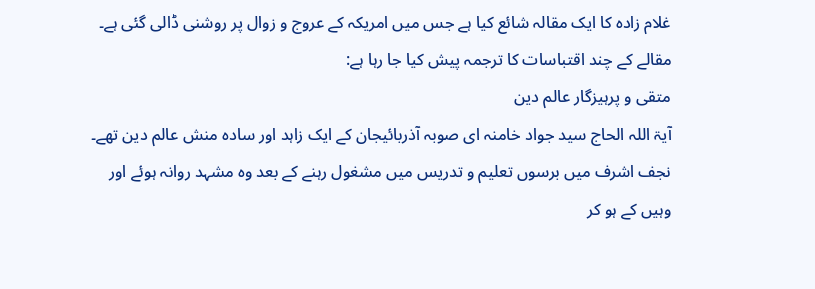غلام زادہ کا ایک مقالہ شائع کیا ہے جس میں امریکہ کے عروج و زوال پر روشنی ڈالی گئی ہے۔ مقالے کے چند اقتباسات کا ترجمہ پیش کیا جا رہا ہے:
متقی و پرہیزگار عالم دین
آيۃ اللہ الحاج سید جواد خامنہ ای صوبہ آذربائيجان کے ایک زاہد اور سادہ منش عالم دین تھے۔ نجف اشرف میں برسوں تعلیم و تدریس میں مشغول رہنے کے بعد وہ مشہد روانہ ہوئے اور وہیں کے ہو کر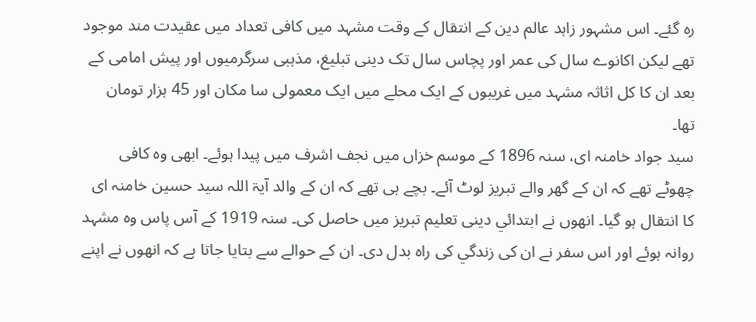رہ گئے۔ اس مشہور زاہد عالم دین کے انتقال کے وقت مشہد میں کافی تعداد میں عقیدت مند موجود تھے لیکن اکانوے سال کی عمر اور پچاس سال تک دینی تبلیغ، مذہبی سرگرمیوں اور پیش امامی کے بعد ان کا کل اثاثہ مشہد میں غریبوں کے ایک محلے میں ایک معمولی سا مکان اور 45 ہزار تومان تھا۔
سید جواد خامنہ ای، سنہ 1896 کے موسم خزاں میں نجف اشرف میں پیدا ہوئے۔ ابھی وہ کافی چھوٹے تھے کہ ان کے گھر والے تبریز لوٹ آئے۔ بچے ہی تھے کہ ان کے والد آيۃ اللہ سید حسین خامنہ ای کا انتقال ہو گيا۔ انھوں نے ابتدائي دینی تعلیم تبریز میں حاصل کی۔ سنہ 1919 کے آس پاس وہ مشہد روانہ ہوئے اور اس سفر نے ان کی زندگي کی راہ بدل دی۔ ان کے حوالے سے بتایا جاتا ہے کہ انھوں نے اپنے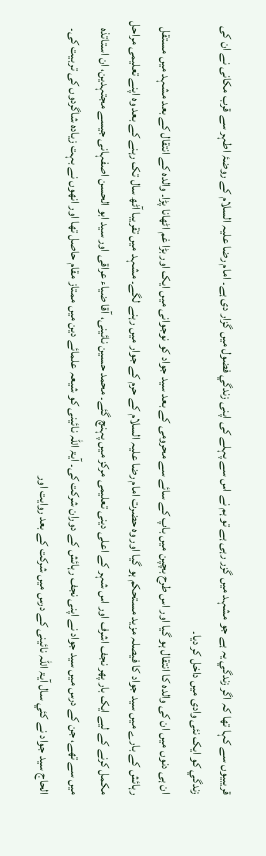قریبیوں سے کہا تھا کہ اگر زندگي یہ ہے جو مشہد میں گزر رہی ہے تو ہم نے اس سے پہلے کی اپنی زندگي فضول میں گزار دی ہے۔ امام رضا علیہ السلام کے روضۂ اطہر سے قرب مکانی نے ان کی زندگي کو ایک نئی وادی میں داخل کر دیا۔
ان ہی دنوں میں ان کی والدہ کا انتقال ہو گيا اور اس طرح بچپن میں باپ کے سائے سے محرومی کے بعد سید جواد کو نوجوانی میں ایک اور بڑا غم اٹھانا پڑا۔ والدہ کے انتقال کے بعد مشہد میں مستقل رہائش کے بارے میں سید جواد کا فیصلہ مزید مستحکم ہو گيا اور وہ حضرت امام رضا علیہ السلام کے حرم کے جوار میں رہنے لگے۔ مشہد میں تقریبا آٹھ سال تک رہنے کے بعد وہ اپنے تعلیمی مراحل مکمل کرنے کے لیے ایک بار پھر نجف اشرف اور اس شہر کے اعلی دینی تعلیمی مرکز میں پہنچ گئے۔ محمد حسین نائینی، آقا ضیاء عراقی اور سید ابو الحسن اصفہانی جیسے مجتہدین، ان استاتذہ میں سے تھے، جن کے درس میں سید جواد نے اپنی نجف رہائش کے دوران شرکت کی۔ آيۃ اللہ نائينی کو شیعہ علمائے دین میں ممتاز مقام حاصل تھا اور انھوں نے بہت زیادہ شاگردوں کی تربیت کی۔
الحاج سید جواد نے کئي سال آيۃ اللہ نائینی کے درس میں شرکت کے بعد روایت اور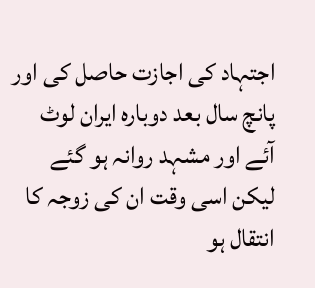اجتہاد کی اجازت حاصل کی اور پانچ سال بعد دوبارہ ایران لوٹ آئے اور مشہد روانہ ہو گئے لیکن اسی وقت ان کی زوجہ کا انتقال ہو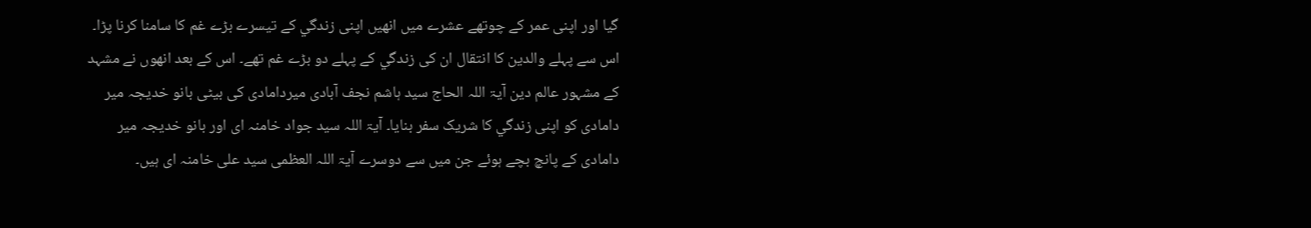گيا اور اپنی عمر کے چوتھے عشرے میں انھیں اپنی زندگي کے تیسرے بڑے غم کا سامنا کرنا پڑا۔ اس سے پہلے والدین کا انتقال ان کی زندگي کے پہلے دو بڑے غم تھے۔ اس کے بعد انھوں نے مشہد کے مشہور عالم دین آيۃ اللہ الحاج سید ہاشم نجف آبادی میردامادی کی بیٹی بانو خدیجہ میر دامادی کو اپنی زندگي کا شریک سفر بنایا۔ آيۃ اللہ سید جواد خامنہ ای اور بانو خدیجہ میر دامادی کے پانچ بچے ہوئے جن میں سے دوسرے آيۃ اللہ العظمی سید علی خامنہ ای ہیں۔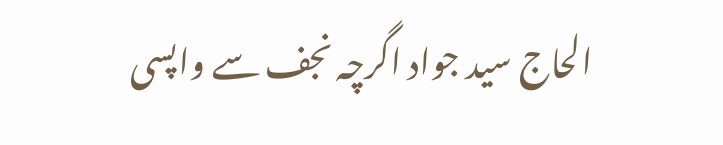الحاج سید جواد اگرچہ نجف سے واپسی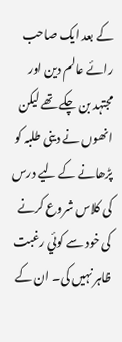کے بعد ایک صاحب رائے عالم دین اور مجتہد بن چکے تھے لیکن انھوں نے دینی طلبہ کو پڑھانے کے لیے درس کی کلاس شروع کرنے کی خود سے کوئي رغبت ظاہر نہیں کی۔ ان کے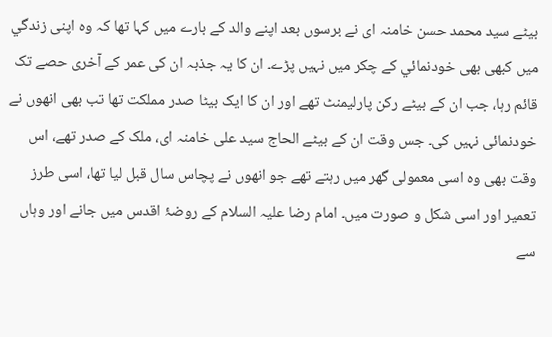بیٹے سید محمد حسن خامنہ ای نے برسوں بعد اپنے والد کے بارے میں کہا تھا کہ وہ اپنی زندگي میں کبھی بھی خودنمائي کے چکر میں نہیں پڑے۔ ان کا یہ جذبہ ان کی عمر کے آخری حصے تک قائم رہا، جب ان کے بیٹے رکن پارلیمنٹ تھے اور ان کا ایک بیٹا صدر مملکت تھا تب بھی انھوں نے خودنمائی نہیں کی۔ جس وقت ان کے بیٹے الحاج سید علی خامنہ ای، ملک کے صدر تھے، اس وقت بھی وہ اسی معمولی گھر میں رہتے تھے جو انھوں نے پچاس سال قبل لیا تھا، اسی طرز تعمیر اور اسی شکل و صورت میں۔ امام رضا علیہ السلام کے روضۂ اقدس میں جانے اور وہاں سے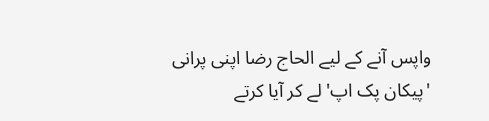واپس آنے کے لیے الحاج رضا اپنی پرانی 'پیکان پک اپ' لے کر آيا کرتے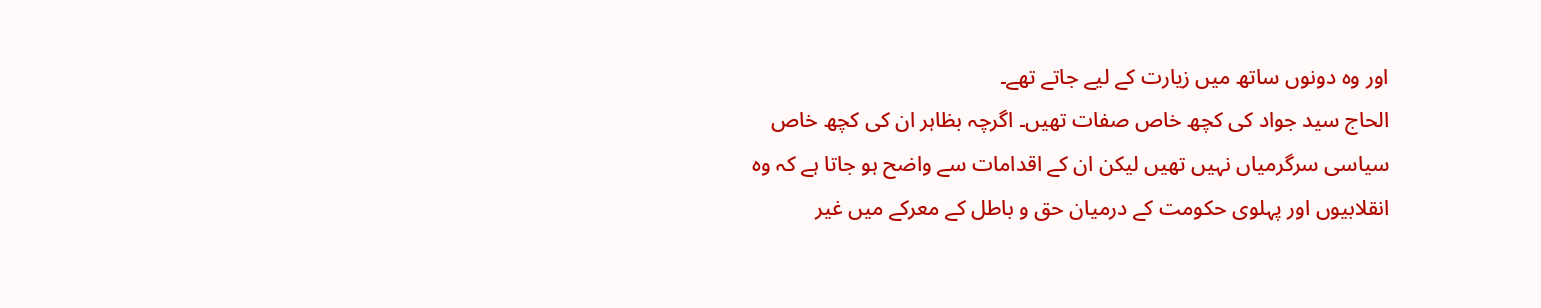اور وہ دونوں ساتھ میں زیارت کے لیے جاتے تھے۔
الحاج سید جواد کی کچھ خاص صفات تھیں۔ اگرچہ بظاہر ان کی کچھ خاص سیاسی سرگرمیاں نہیں تھیں لیکن ان کے اقدامات سے واضح ہو جاتا ہے کہ وہ انقلابیوں اور پہلوی حکومت کے درمیان حق و باطل کے معرکے میں غیر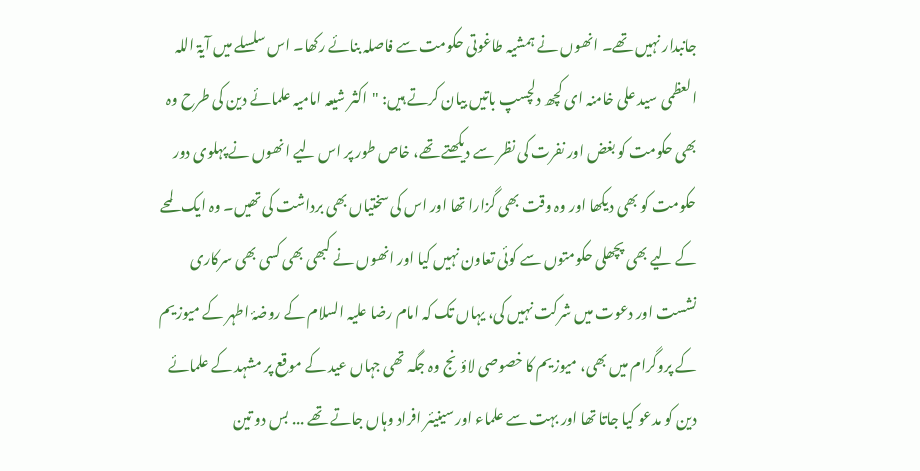جانبدار نہیں تھے۔ انھوں نے ہمشیہ طاغوتی حکومت سے فاصلہ بنائے رکھا۔ اس سلسلے میں آيۃ اللہ العظمی سید علی خامنہ ای کچھ دلچسپ باتیں بیان کرتے ہیں: "اکثر شیعہ امامیہ علمائے دین کی طرح وہ بھی حکومت کو بغض اور نفرت کی نظر سے دیکھتے تھے، خاص طور پر اس لیے انھوں نے پہلوی دور حکومت کو بھی دیکھا اور وہ وقت بھی گزارا تھا اور اس کی سختیاں بھی برداشت کی تھیں۔ وہ ایک لمحے کے لیے بھی پچھلی حکومتوں سے کوئی تعاون نہیں کیا اور انھوں نے کبھی بھی کسی بھی سرکاری نشست اور دعوت میں شرکت نہیں کی، یہاں تک کہ امام رضا علیہ السلام کے روضۂ اطہر کے میوزیم کے پروگرام میں بھی، میوزیم کا خصوصی لاؤنج وہ جگہ تھی جہاں عید کے موقع پر مشہد کے علمائے دین کو مدعو کیا جاتا تھا اور بہت سے علماء اور سینیئر افراد وہاں جاتے تھے ... بس دو تین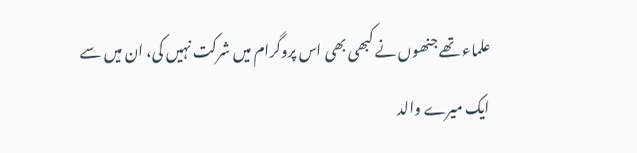علماء تھے جنھوں نے کبھی بھی اس پروگرام میں شرکت نہیں کی، ان میں سے ایک میرے والد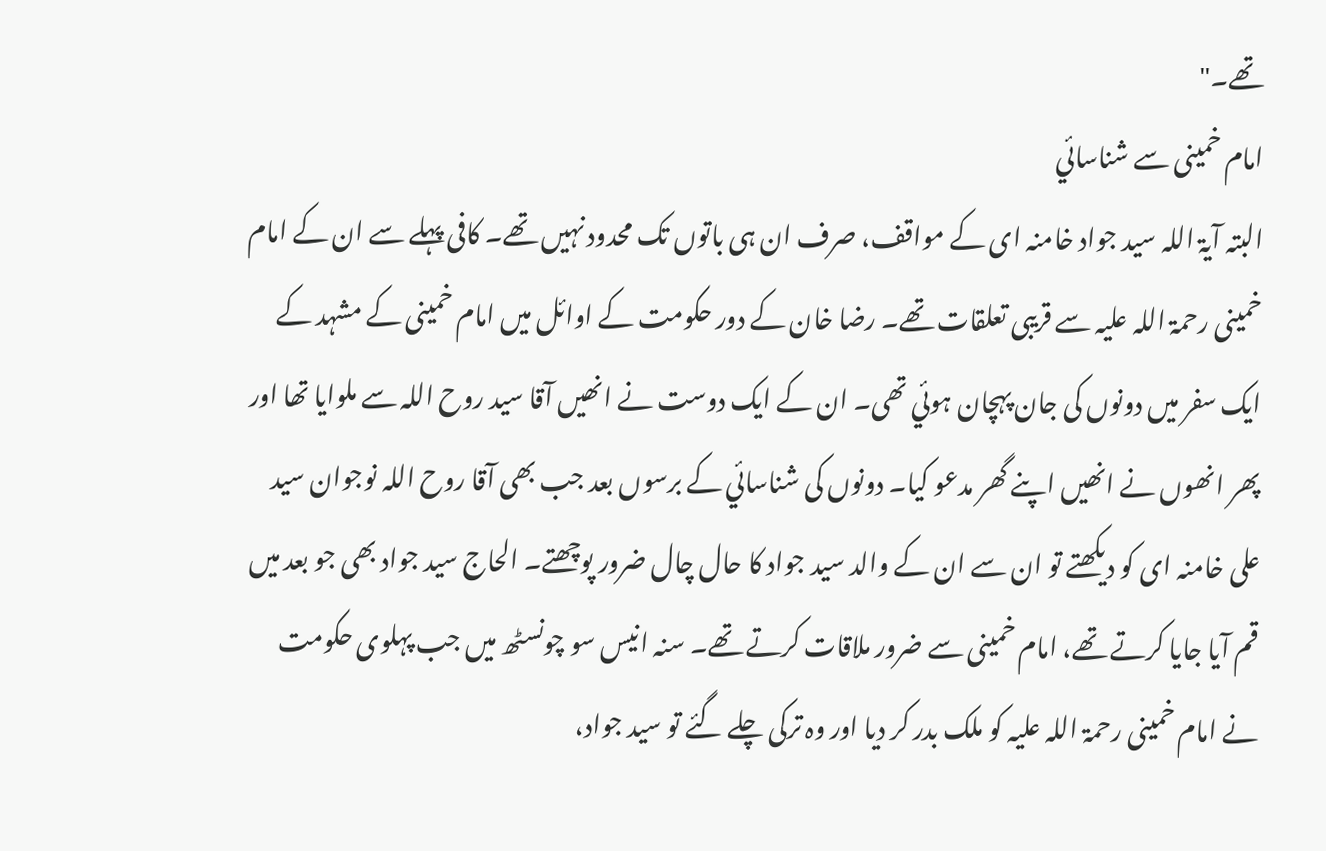تھے۔"
امام خمینی سے شناسائي
البتہ آیۃ اللہ سید جواد خامنہ ای کے مواقف، صرف ان ہی باتوں تک محدود نہیں تھے۔ کافی پہلے سے ان کے امام خمینی رحمۃ اللہ علیہ سے قریبی تعلقات تھے۔ رضا خان کے دور حکومت کے اوائل میں امام خمینی کے مشہد کے ایک سفر میں دونوں کی جان پہچان ہوئي تھی۔ ان کے ایک دوست نے انھیں آقا سید روح اللہ سے ملوایا تھا اور پھر انھوں نے انھیں اپنے گھر مدعو کیا۔ دونوں کی شناسائي کے برسوں بعد جب بھی آقا روح اللہ نوجوان سید علی خامنہ ای کو دیکھتے تو ان سے ان کے والد سید جواد کا حال چال ضرور پوچھتے۔ الحاج سید جواد بھی جو بعد میں قم آیا جایا کرتے تھے، امام خمینی سے ضرور ملاقات کرتے تھے۔ سنہ انیس سو چونسٹھ میں جب پہلوی حکومت نے امام خمینی رحمۃ اللہ علیہ کو ملک بدر کر دیا اور وہ ترکی چلے گئے تو سید جواد،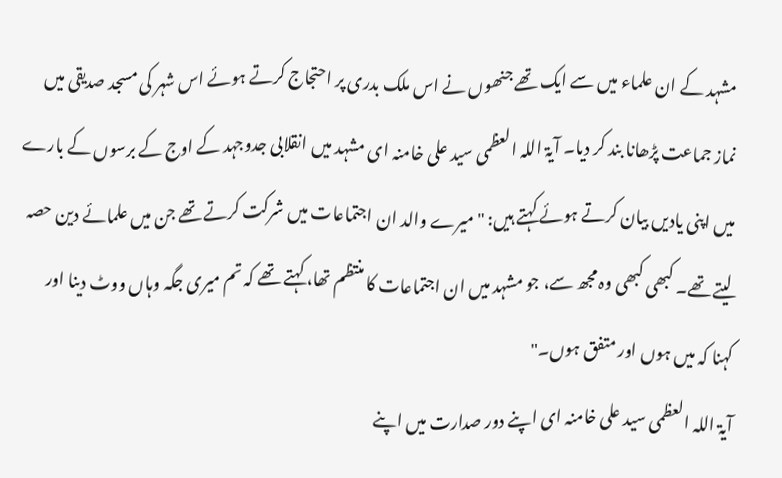مشہد کے ان علماء میں سے ایک تھے جنھوں نے اس ملک بدری پر احتجاج کرتے ہوئے اس شہر کی مسجد صدیقی میں نماز جماعت پڑھانا بند کر دیا۔ آيۃ اللہ العظمی سید علی خامنہ ای مشہد میں انقلابی جدوجہد کے اوج کے برسوں کے بارے میں اپنی یادیں بیان کرتے ہوئے کہتے ہیں: "میرے والد ان اجتماعات میں شرکت کرتے تھے جن میں علمائے دین حصہ لیتے تھے۔ کبھی کبھی وہ مجھ سے، جو مشہد میں ان اجتماعات کا منتظم تھا، کہتے تھے کہ تم میری جگہ وہاں ووٹ دینا اور کہنا کہ میں ہوں اور متفق ہوں۔"
آيۃ اللہ العظمی سید علی خامنہ ای اپنے دور صدارت میں اپنے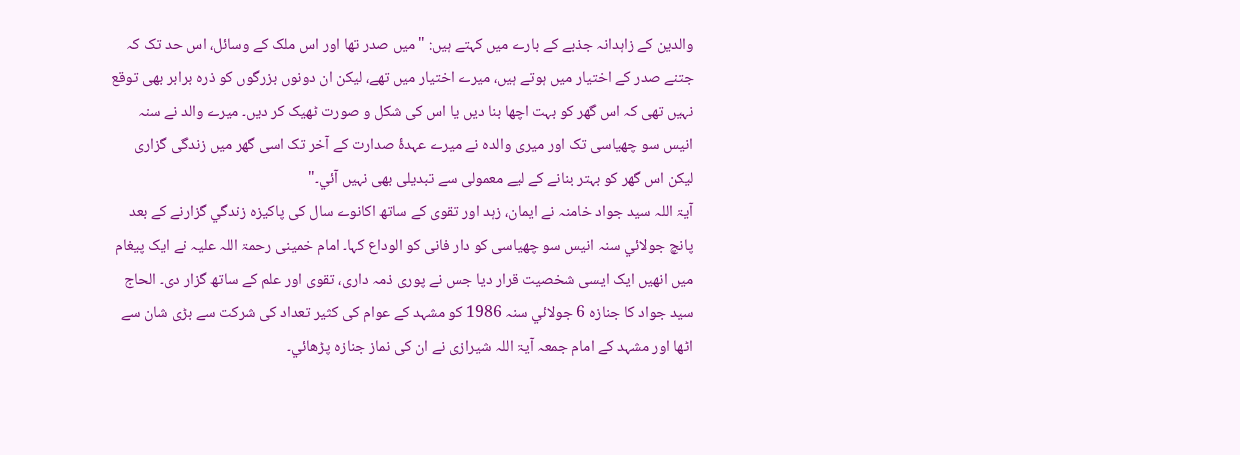والدین کے زاہدانہ جذبے کے بارے میں کہتے ہیں: "میں صدر تھا اور اس ملک کے وسائل، اس حد تک کہ جتنے صدر کے اختیار میں ہوتے ہیں، میرے اختیار میں تھے، لیکن ان دونوں بزرگوں کو ذرہ برابر بھی توقع نہیں تھی کہ اس گھر کو بہت اچھا بنا دیں یا اس کی شکل و صورت ٹھیک کر دیں۔ میرے والد نے سنہ انیس سو چھیاسی تک اور میری والدہ نے میرے عہدۂ صدارت کے آخر تک اسی گھر میں زندگی گزاری لیکن اس گھر کو بہتر بنانے کے لیے معمولی سے تبدیلی بھی نہیں آئي۔"
آيۃ اللہ سید جواد خامنہ نے ایمان، زہد اور تقوی کے ساتھ اکانوے سال کی پاکیزہ زندگي گزارنے کے بعد پانچ جولائي سنہ انیس سو چھیاسی کو دار فانی کو الوداع کہا۔ امام خمینی رحمۃ اللہ علیہ نے ایک پیغام میں انھیں ایک ایسی شخصیت قرار دیا جس نے پوری ذمہ داری، تقوی اور علم کے ساتھ گزار دی۔ الحاج سید جواد کا جنازہ 6 جولائي سنہ 1986 کو مشہد کے عوام کی کثیر تعداد کی شرکت سے بڑی شان سے اٹھا اور مشہد کے امام جمعہ آيۃ اللہ شیرازی نے ان کی نماز جنازہ پڑھائي۔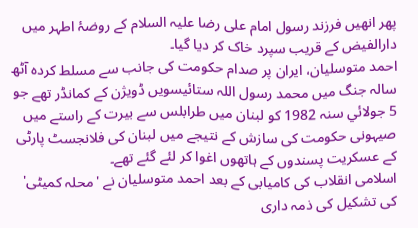پھر انھیں فرزند رسول امام علی رضا علیہ السلام کے روضۂ اطہر میں دارالفیض کے قریب سپرد خاک کر دیا گيا۔
احمد متوسلیان، ایران پر صدام حکومت کی جانب سے مسلط کردہ آٹھ سالہ جنگ میں محمد رسول اللہ ستائيسویں ڈویژن کے کمانڈر تھے جو 5 جولائي سنہ 1982 کو لبنان میں طرابلس سے بیرت کے راستے میں صیہونی حکومت کی سازش کے نتیجے میں لبنان کی فلانجسٹ پارٹی کے عسکریت پسندوں کے ہاتھوں اغوا کر لئے گئے تھے۔
اسلامی انقلاب کی کامیابی کے بعد احمد متوسلیان نے 'محلہ کمیٹی' کی تشکیل کی ذمہ داری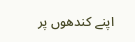اپنے کندھوں پر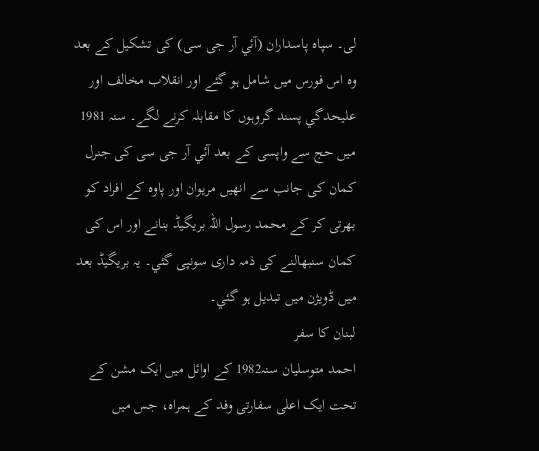لی۔ سپاہ پاسداران (آئي آر جی سی) کی تشکیل کے بعد وہ اس فورس میں شامل ہو گئے اور انقلاب مخالف اور علیحدگي پسند گروہوں کا مقابلہ کرنے لگے۔ سنہ 1981 میں حج سے واپسی کے بعد آئي آر جی سی کی جنرل کمان کی جانب سے انھیں مریوان اور پاوہ کے افراد کو بھرتی کر کے محمد رسول اللہ بريگيڈ بنانے اور اس کی کمان سنبھالنے کی ذمہ داری سونپی گئي۔ یہ بریگیڈ بعد میں ڈویژن میں تبدیل ہو گئي۔
لبنان کا سفر
احمد متوسلیان سنہ1982 کے اوائل میں ایک مشن کے تحت ایک اعلی سفارتی وفد کے ہمراہ، جس میں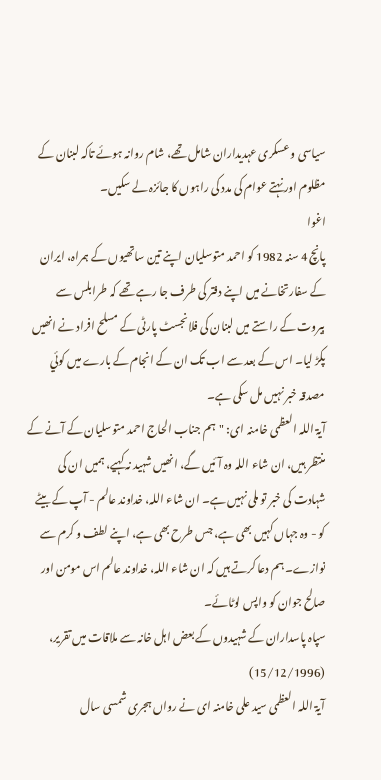سیاسی و عسکری عہدیداران شامل تھے، شام روانہ ہوئے تاکہ لبنان کے مظلوم اور نہتے عوام کی مدد کی راہوں کا جائزہ لے سکیں۔
اغوا
پانچ 4 سنہ 1982 کو احمد متوسلیان اپنے تین ساتھیوں کے ہمراہ، ایران کے سفارتخانے میں اپنے دفتر کی طرف جا رہے تھے کہ طرابلس سے بیروت کے راستے میں لبنان کی فلانجسٹ پارٹی کے مسلح افراد نے انھیں پکڑ لیا۔ اس کے بعد سے اب تک ان کے انجام کے بارے میں کوئي مصدقہ خبر نہیں مل سکی ہے۔
آیۃ اللہ العظمی خامنہ ای: "ہم جناب الحاج احمد متوسلیان کے آنے کے منتظر ہیں، ان شاء اللہ وہ آئيں گے، انھیں شہید نہ کہیے، ہمیں ان کی شہادت کی خبر تو ملی نہیں ہے۔ ان شاء اللہ، خداوند عالم - آپ کے بیٹے کو - وہ جہاں کہیں بھی ہے، جس طرح بھی ہے، اپنے لطف و کرم سے نوازے۔ ہم دعا کرتے ہیں کہ ان شاء اللہ، خداوند عالم اس مومن اور صالح جوان کو واپس لوٹائے۔
سپاہ پاسداران کے شہیدوں کے بعض اہل خانہ سے ملاقات میں تقریر، (15/12/1996)
آيۃ اللہ العظمی سید علی خامنہ ای نے رواں ہجری شمسی سال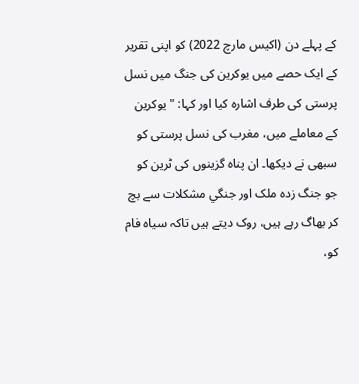کے پہلے دن (اکیس مارچ 2022) کو اپنی تقریر کے ایک حصے میں یوکرین کی جنگ میں نسل پرستی کی طرف اشارہ کیا اور کہا: "یوکرین کے معاملے میں، مغرب کی نسل پرستی کو سبھی نے دیکھا۔ ان پناہ گزینوں کی ٹرین کو جو جنگ زدہ ملک اور جنگي مشکلات سے بچ کر بھاگ رہے ہیں، روک دیتے ہیں تاکہ سیاہ فام کو،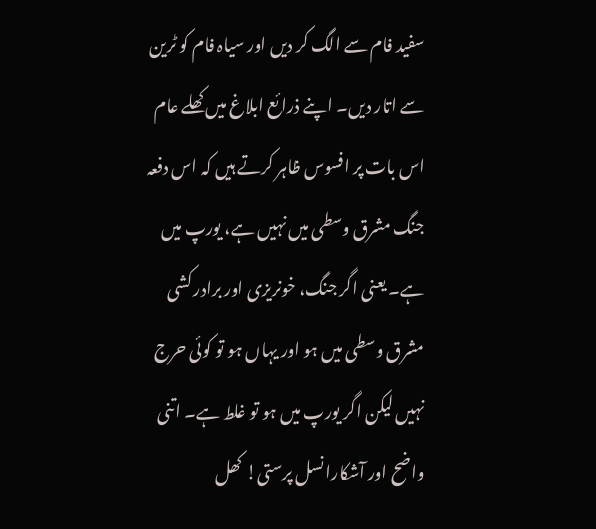سفید فام سے الگ کر دیں اور سیاہ فام کو ٹرین سے اتار دیں۔ اپنے ذرائع ابلاغ میں کھلے عام اس بات پر افسوس ظاہر کرتے ہیں کہ اس دفعہ جنگ مشرق وسطی میں نہیں ہے، یورپ میں ہے۔ یعنی اگر جنگ، خونریزی اور برادر کشی مشرق وسطی میں ہو اور یہاں ہو تو کوئی حرج نہیں لیکن اگر یورپ میں ہو تو غلط ہے۔ اتنی واضح اور آشکارا نسل پرستی! کھل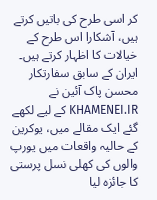کر اسی طرح کی باتیں کرتے ہیں، آشکارا اس طرح کے خیالات کا اظہار کرتے ہیں۔ ایران کے سابق سفارتکار محسن پاک آئين نے KHAMENEI.IR کے لیے لکھے گئے ایک مقالے میں، یوکرین کے حالیہ واقعات میں یورپ والوں کی کھلی نسل پرستی کا جائزہ لیا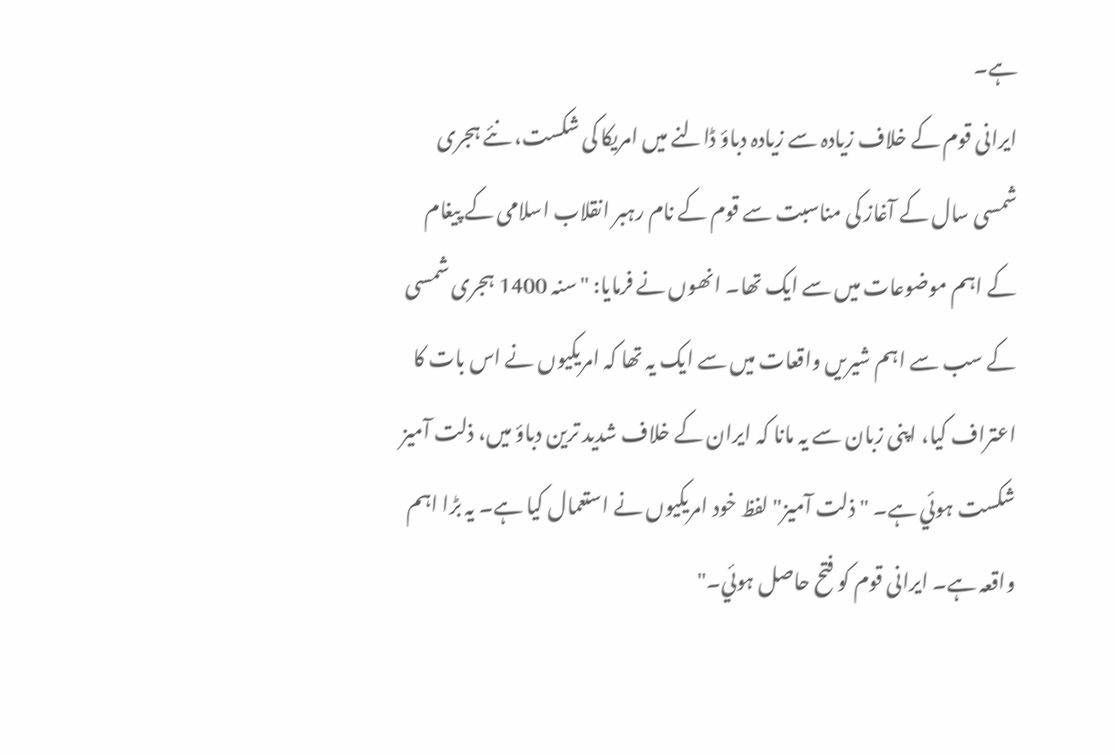ہے۔
ایرانی قوم کے خلاف زیادہ سے زیادہ دباؤ ڈالنے میں امریکا کی شکست، نئے ہجری شمسی سال کے آغاز کی مناسبت سے قوم کے نام رہبر انقلاب اسلامی کے پیغام کے اہم موضوعات میں سے ایک تھا۔ انھوں نے فرمایا: "سنہ 1400 ہجری شمسی کے سب سے اہم شیریں واقعات میں سے ایک یہ تھا کہ امریکیوں نے اس بات کا اعتراف کیا، اپنی زبان سے یہ مانا کہ ایران کے خلاف شدید ترین دباؤ میں، ذلت آمیز شکست ہوئي ہے۔ "ذلت آمیز" لفظ خود امریکیوں نے استعمال کیا ہے۔ یہ بڑا اہم واقعہ ہے۔ ایرانی قوم کو فتح حاصل ہوئي۔"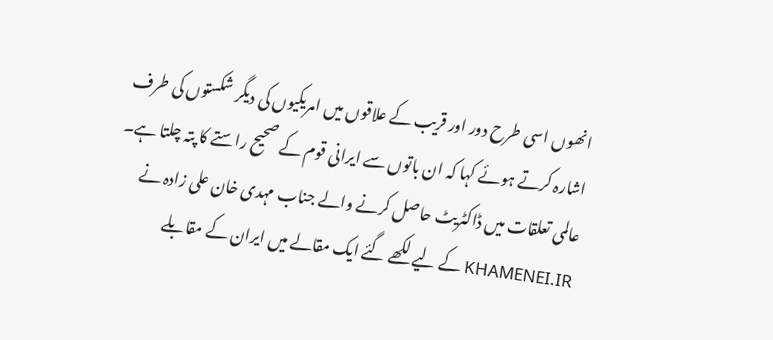انھوں اسی طرح دور اور قریب کے علاقوں میں امریکیوں کی دیگر شکستوں کی طرف اشارہ کرتے ہوئے کہا کہ ان باتوں سے ایرانی قوم کے صحیح راستے کا پتہ چلتا ہے۔ عالمی تعلقات میں ڈاکٹریٹ حاصل کرنے والے جناب مہدی خان علی زادہ نے KHAMENEI.IR کے لیے لکھے گئے ایک مقالے میں ایران کے مقابلے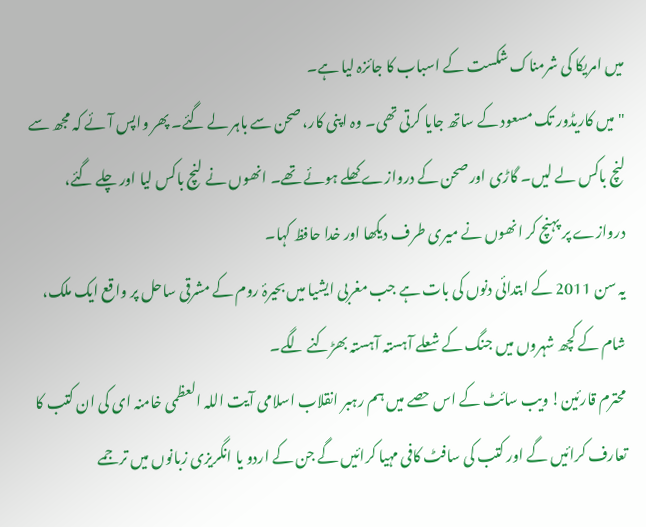میں امریکا کی شرمناک شکست کے اسباب کا جائزہ لیا ہے۔
"میں کاریڈور تک مسعود کے ساتھ جایا کرتی تھی۔ وہ اپنی کار، صحن سے باہر لے گئے۔ پھر واپس آئے کہ مجھ سے لنچ باکس لے لیں۔ گاڑی اور صحن کے دروازے کھلے ہوئے تھے۔ انھوں نے لنچ باکس لیا اور چلے گئے، دروازے پر پہنچ کر انھوں نے میری طرف دیکھا اور خدا حافظ کہا۔
یہ سن 2011 کے ابتدائی دنوں کی بات ہے جب مغربی ایشیا میں بحیرۂ روم کے مشرقی ساحل پر واقع ایک ملک، شام کے کچھ شہروں میں جنگ کے شعلے آہستہ آہستہ بھڑکنے لگے۔
محترم قارئین! ویب سائٹ کے اس حصے میں ہم رہبر انقلاب اسلامی آیت اللہ العظمی خامنہ ای کی ان کتب کا تعارف کرائیں گے اور کتب کی سافٹ کافی مہیا کرائیں گے جن کے اردو یا انگریزی زبانوں میں ترجمے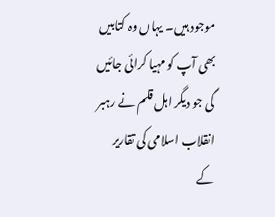موجود ہیں۔ یہاں وہ کتابیں بھی آپ کو مہیا کرائی جائیں گی جو دیگر اہل قلم نے رہبر انقلاب اسلامی کی تقاریر کے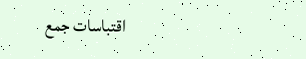اقتباسات جمع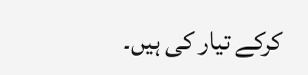کرکے تیار کی ہیں۔